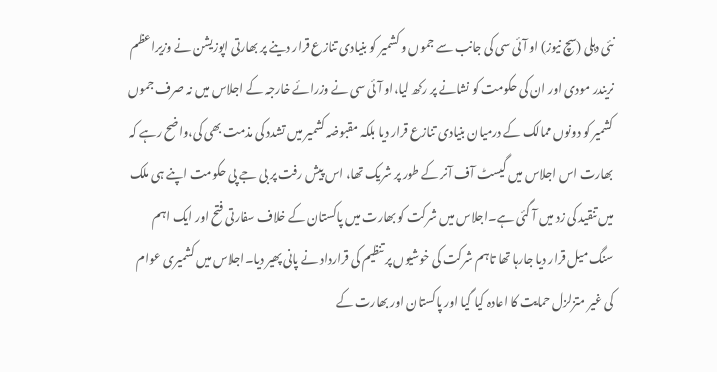نئی دہلی (سچ نیوز) او آئی سی کی جانب سے جموں و کشمیر کو بنیادی تنازع قرار دینے پر بھارتی اپوزیشن نے وزیراعظم نریندر مودی اور ان کی حکومت کو نشانے پر رکھ لیا،او آئی سی نے وزرائے خارجہ کے اجلاس میں نہ صرف جموں کشمیر کو دونوں ممالک کے درمیان بنیادی تنازع قرار دیا بلکہ مقبوضہ کشمیر میں تشدد کی مذمت بھی کی،واضح رہے کہ بھارت اس اجلاس میں گیسٹ آف آنر کے طور پر شریک تھا، اس پیش رفت پر بی جے پی حکومت اپنے ہی ملک میں تنقید کی زد میں آ گئی ہے۔اجلاس میں شرکت کو بھارت میں پاکستان کے خلاف سفارتی فتح اور ایک اہم سنگ میل قرار دیا جارہا تھا تاہم شرکت کی خوشیوں پر تنظیم کی قرارداد نے پانی پھیر دیا۔اجلاس میں کشمیری عوام کی غیر متزلزل حمایت کا اعادہ کیا گیا اور پاکستان اور بھارت کے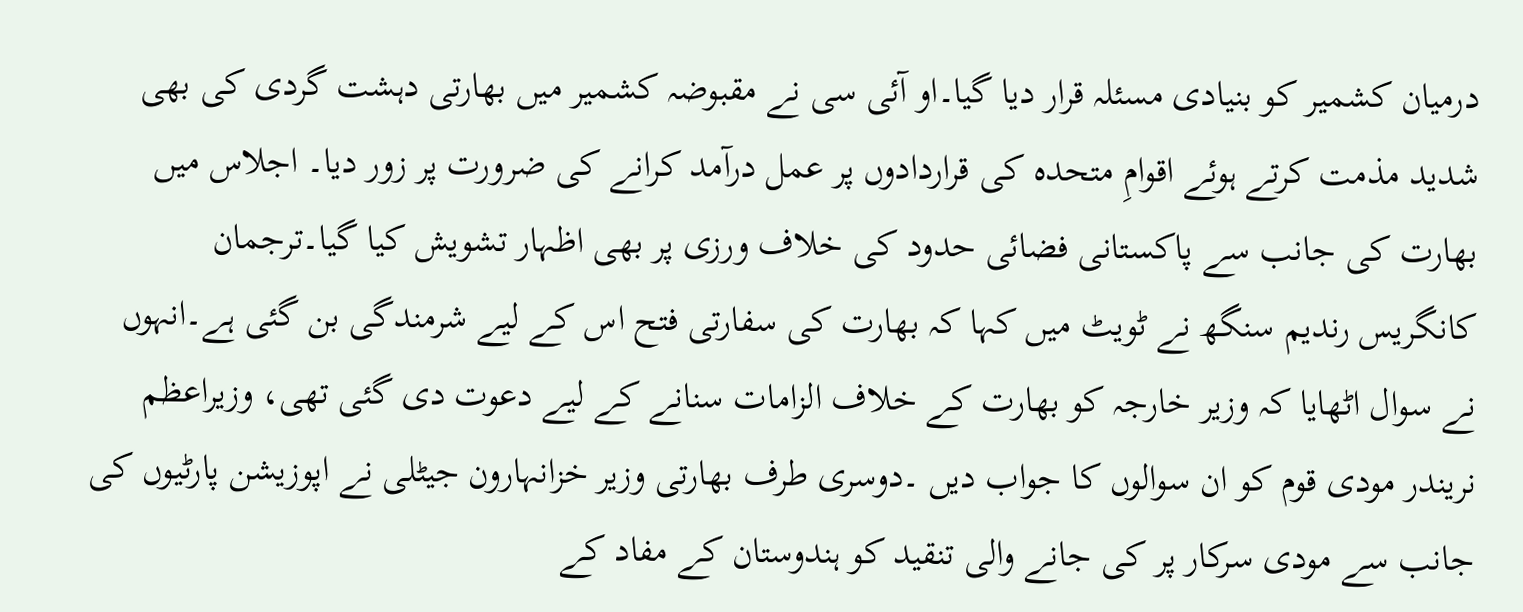درمیان کشمیر کو بنیادی مسئلہ قرار دیا گیا۔او آئی سی نے مقبوضہ کشمیر میں بھارتی دہشت گردی کی بھی شدید مذمت کرتے ہوئے اقوامِ متحدہ کی قراردادوں پر عمل درآمد کرانے کی ضرورت پر زور دیا۔ اجلاس میں بھارت کی جانب سے پاکستانی فضائی حدود کی خلاف ورزی پر بھی اظہار تشویش کیا گیا۔ترجمان کانگریس رندیم سنگھ نے ٹویٹ میں کہا کہ بھارت کی سفارتی فتح اس کے لیے شرمندگی بن گئی ہے۔انہوں نے سوال اٹھایا کہ وزیر خارجہ کو بھارت کے خلاف الزامات سنانے کے لیے دعوت دی گئی تھی، وزیراعظم نریندر مودی قوم کو ان سوالوں کا جواب دیں ۔دوسری طرف بھارتی وزیر خزانہارون جیٹلی نے اپوزیشن پارٹیوں کی جانب سے مودی سرکار پر کی جانے والی تنقید کو ہندوستان کے مفاد کے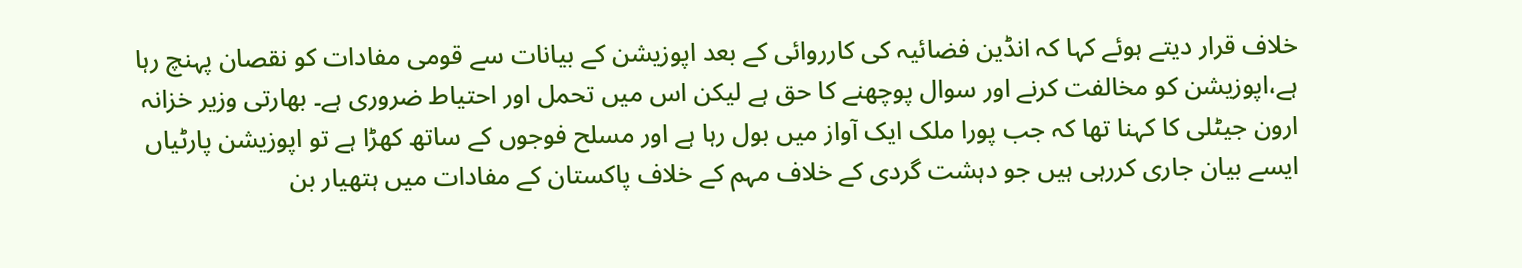خلاف قرار دیتے ہوئے کہا کہ انڈین فضائیہ کی کارروائی کے بعد اپوزیشن کے بیانات سے قومی مفادات کو نقصان پہنچ رہا ہے،اپوزیشن کو مخالفت کرنے اور سوال پوچھنے کا حق ہے لیکن اس میں تحمل اور احتیاط ضروری ہے۔ بھارتی وزیر خزانہ ارون جیٹلی کا کہنا تھا کہ جب پورا ملک ایک آواز میں بول رہا ہے اور مسلح فوجوں کے ساتھ کھڑا ہے تو اپوزیشن پارٹیاں ایسے بیان جاری کررہی ہیں جو دہشت گردی کے خلاف مہم کے خلاف پاکستان کے مفادات میں ہتھیار بن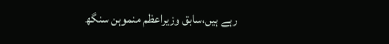رہے ہیں،سابق وزیراعظم منموہن سنگھ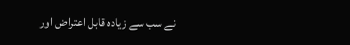نے سب سے زیادہ قابل اعتراض اور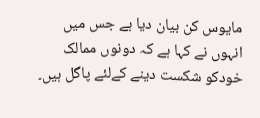مایوس کن بیان دیا ہے جس میں انہوں نے کہا ہے کہ دونوں ممالک خودکو شکست دینے کےلئے پاگل ہیں۔